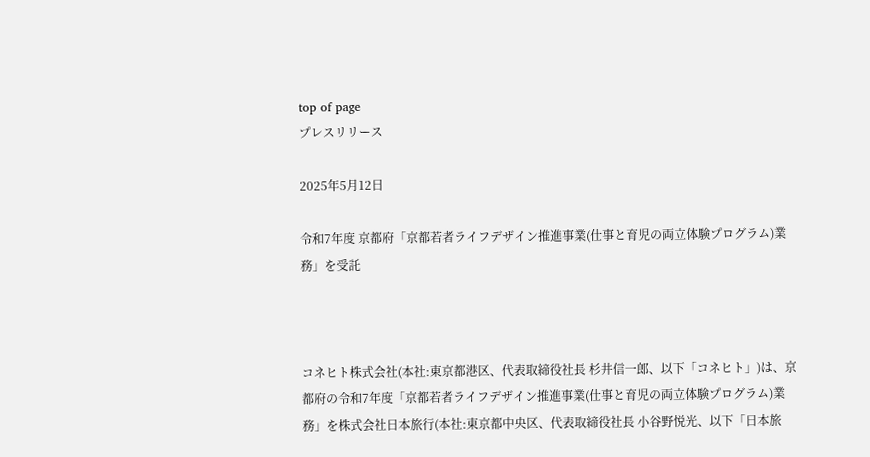top of page
プレスリリース

2025年5月12日

令和7年度 京都府「京都若者ライフデザイン推進事業(仕事と育児の両立体験プログラム)業務」を受託



コネヒト株式会社(本社:東京都港区、代表取締役社長 杉井信一郎、以下「コネヒト」)は、京都府の令和7年度「京都若者ライフデザイン推進事業(仕事と育児の両立体験プログラム)業務」を株式会社日本旅行(本社:東京都中央区、代表取締役社長 小谷野悦光、以下「日本旅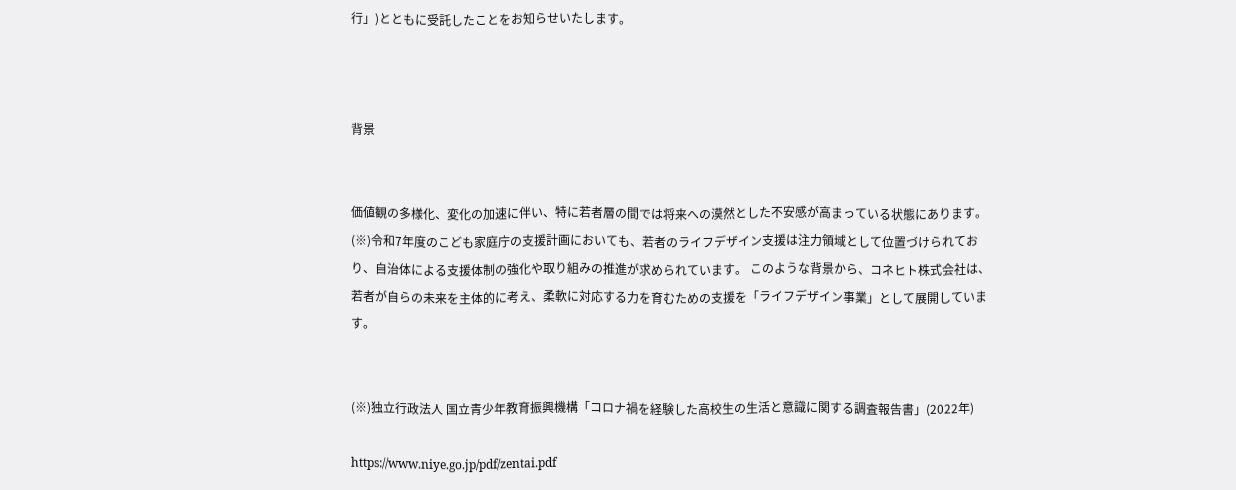行」)とともに受託したことをお知らせいたします。



背景


価値観の多様化、変化の加速に伴い、特に若者層の間では将来への漠然とした不安感が高まっている状態にあります。(※)令和7年度のこども家庭庁の支援計画においても、若者のライフデザイン支援は注力領域として位置づけられており、自治体による支援体制の強化や取り組みの推進が求められています。 このような背景から、コネヒト株式会社は、若者が自らの未来を主体的に考え、柔軟に対応する力を育むための支援を「ライフデザイン事業」として展開しています。


(※)独立行政法人 国立青少年教育振興機構「コロナ禍を経験した高校生の生活と意識に関する調査報告書」(2022年)

https://www.niye.go.jp/pdf/zentai.pdf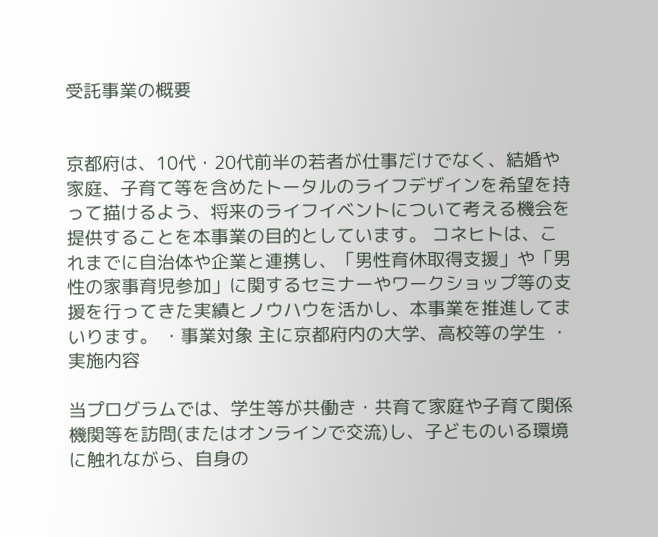受託事業の概要


京都府は、10代・20代前半の若者が仕事だけでなく、結婚や家庭、子育て等を含めたトータルのライフデザインを希望を持って描けるよう、将来のライフイベントについて考える機会を提供することを本事業の目的としています。 コネヒトは、これまでに自治体や企業と連携し、「男性育休取得支援」や「男性の家事育児参加」に関するセミナーやワークショップ等の支援を行ってきた実績とノウハウを活かし、本事業を推進してまいります。 ・事業対象 主に京都府内の大学、高校等の学生 ・実施内容

当プログラムでは、学生等が共働き・共育て家庭や子育て関係機関等を訪問(またはオンラインで交流)し、子どものいる環境に触れながら、自身の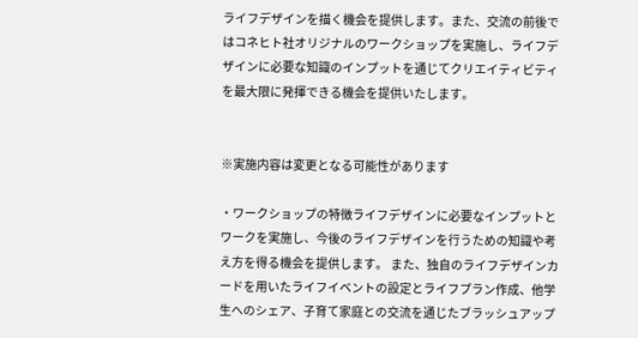ライフデザインを描く機会を提供します。また、交流の前後ではコネヒト社オリジナルのワークショップを実施し、ライフデザインに必要な知識のインプットを通じてクリエイティビティを最大限に発揮できる機会を提供いたします。


※実施内容は変更となる可能性があります

・ワークショップの特徴ライフデザインに必要なインプットとワークを実施し、今後のライフデザインを行うための知識や考え方を得る機会を提供します。 また、独自のライフデザインカードを用いたライフイベントの設定とライフプラン作成、他学生へのシェア、子育て家庭との交流を通じたブラッシュアップ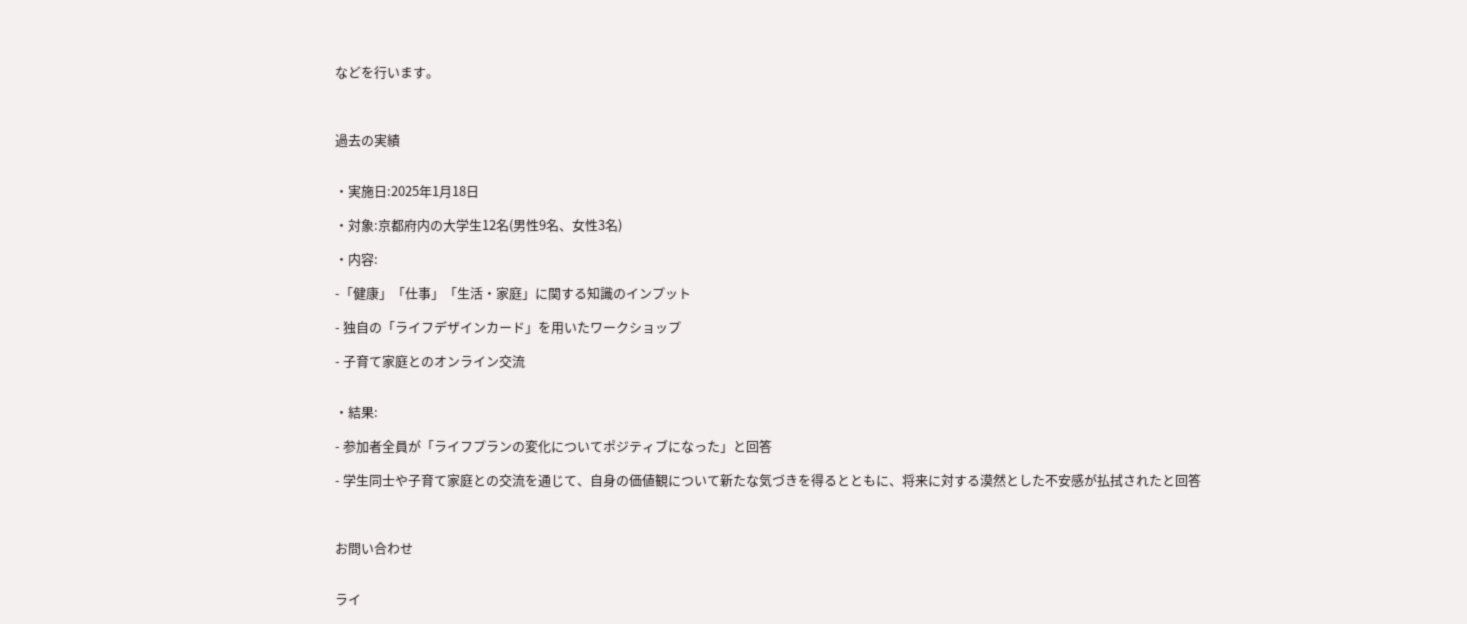などを行います。



過去の実績


・実施日:2025年1月18日

・対象:京都府内の大学生12名(男性9名、女性3名)

・内容:

-「健康」「仕事」「生活・家庭」に関する知識のインプット

- 独自の「ライフデザインカード」を用いたワークショップ

- 子育て家庭とのオンライン交流


・結果:

- 参加者全員が「ライフプランの変化についてポジティブになった」と回答

- 学生同士や子育て家庭との交流を通じて、自身の価値観について新たな気づきを得るとともに、将来に対する漠然とした不安感が払拭されたと回答



お問い合わせ


ライ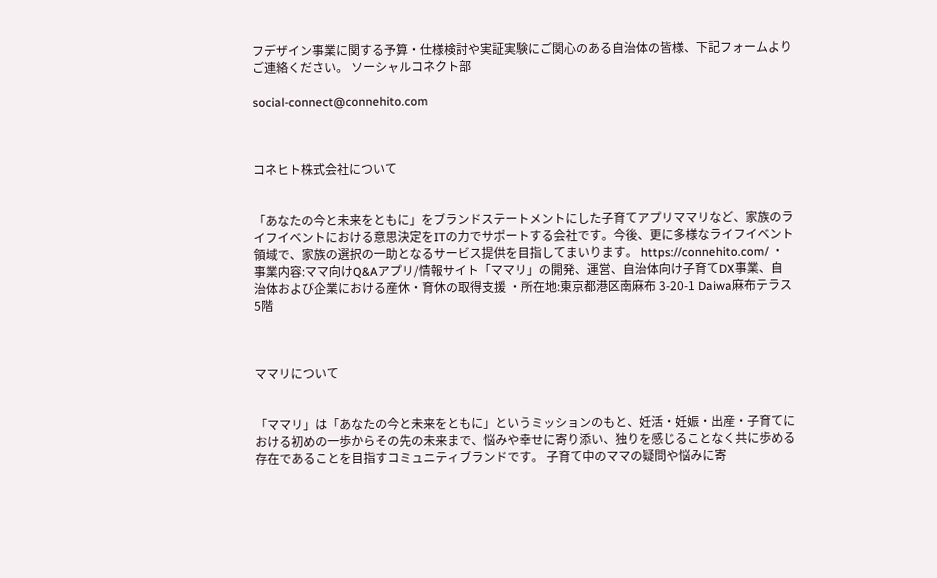フデザイン事業に関する予算・仕様検討や実証実験にご関心のある自治体の皆様、下記フォームよりご連絡ください。 ソーシャルコネクト部

social-connect@connehito.com



コネヒト株式会社について


「あなたの今と未来をともに」をブランドステートメントにした子育てアプリママリなど、家族のライフイベントにおける意思決定をITの力でサポートする会社です。今後、更に多様なライフイベント領域で、家族の選択の一助となるサービス提供を目指してまいります。 https://connehito.com/ ・事業内容:ママ向けQ&Aアプリ/情報サイト「ママリ」の開発、運営、自治体向け子育てDX事業、自治体および企業における産休・育休の取得支援 ・所在地:東京都港区南麻布 3-20-1 Daiwa麻布テラス5階



ママリについて


「ママリ」は「あなたの今と未来をともに」というミッションのもと、妊活・妊娠・出産・子育てにおける初めの一歩からその先の未来まで、悩みや幸せに寄り添い、独りを感じることなく共に歩める存在であることを目指すコミュニティブランドです。 子育て中のママの疑問や悩みに寄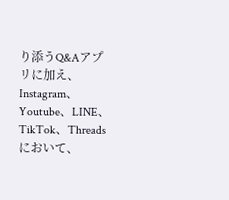り添うQ&Aアプリに加え、Instagram、Youtube、LINE、TikTok、Threadsにおいて、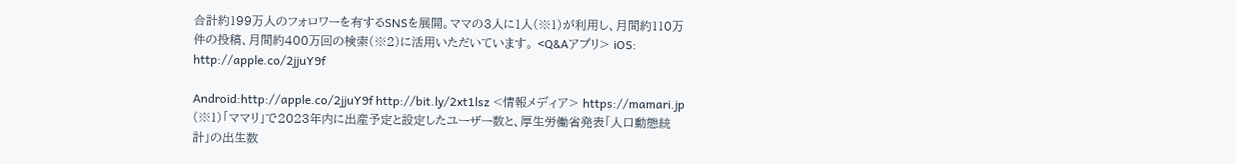合計約199万人のフォロワーを有するSNSを展開。ママの3人に1人(※1)が利用し、月間約110万件の投稿、月間約400万回の検索(※2)に活用いただいています。 <Q&Aアプリ> iOS: http://apple.co/2jjuY9f

Android:http://apple.co/2jjuY9f http://bit.ly/2xt1lsz <情報メディア> https://mamari.jp (※1)「ママリ」で2023年内に出産予定と設定したユーザー数と、厚生労働省発表「人口動態統計」の出生数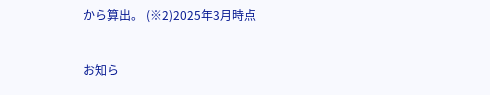から算出。 (※2)2025年3月時点

お知ら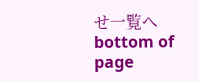せ一覧へ
bottom of page